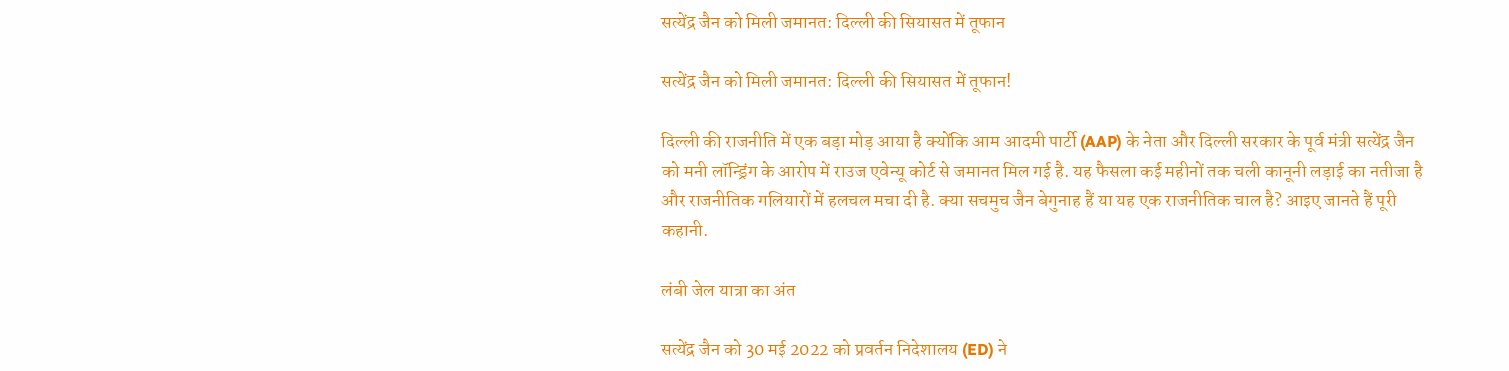सत्येंद्र जैन को मिली जमानत: दिल्ली की सियासत में तूफान

सत्येंद्र जैन को मिली जमानत: दिल्ली की सियासत में तूफान!

दिल्ली की राजनीति में एक बड़ा मोड़ आया है क्योंकि आम आदमी पार्टी (AAP) के नेता और दिल्ली सरकार के पूर्व मंत्री सत्येंद्र जैन को मनी लॉन्ड्रिंग के आरोप में राउज एवेन्यू कोर्ट से जमानत मिल गई है. यह फैसला कई महीनों तक चली कानूनी लड़ाई का नतीजा है और राजनीतिक गलियारों में हलचल मचा दी है. क्या सचमुच जैन बेगुनाह हैं या यह एक राजनीतिक चाल है? आइए जानते हैं पूरी कहानी.

लंबी जेल यात्रा का अंत

सत्येंद्र जैन को 30 मई 2022 को प्रवर्तन निदेशालय (ED) ने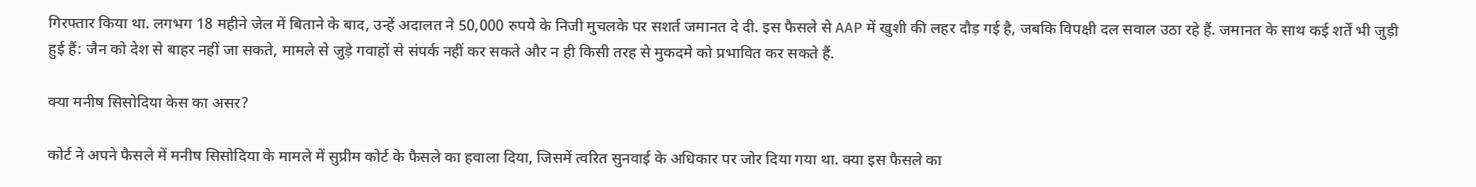गिरफ्तार किया था. लगभग 18 महीने जेल में बिताने के बाद, उन्हें अदालत ने 50,000 रुपये के निजी मुचलके पर सशर्त जमानत दे दी. इस फैसले से AAP में खुशी की लहर दौड़ गई है, जबकि विपक्षी दल सवाल उठा रहे हैं. जमानत के साथ कई शर्तें भी जुड़ी हुई हैं: जैन को देश से बाहर नहीं जा सकते, मामले से जुड़े गवाहों से संपर्क नहीं कर सकते और न ही किसी तरह से मुकदमे को प्रभावित कर सकते हैं.

क्या मनीष सिसोदिया केस का असर?

कोर्ट ने अपने फैसले में मनीष सिसोदिया के मामले में सुप्रीम कोर्ट के फैसले का हवाला दिया, जिसमें त्वरित सुनवाई के अधिकार पर जोर दिया गया था. क्या इस फैसले का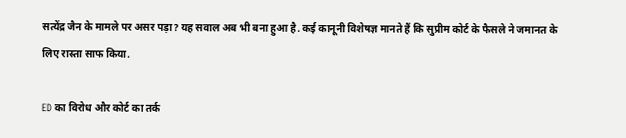सत्येंद्र जैन के मामले पर असर पड़ा? यह सवाल अब भी बना हुआ है. कई कानूनी विशेषज्ञ मानते हैं कि सुप्रीम कोर्ट के फैसले ने जमानत के लिए रास्ता साफ किया.

ED का विरोध और कोर्ट का तर्क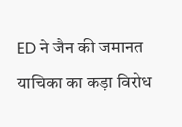ED ने जैन की जमानत याचिका का कड़ा विरोध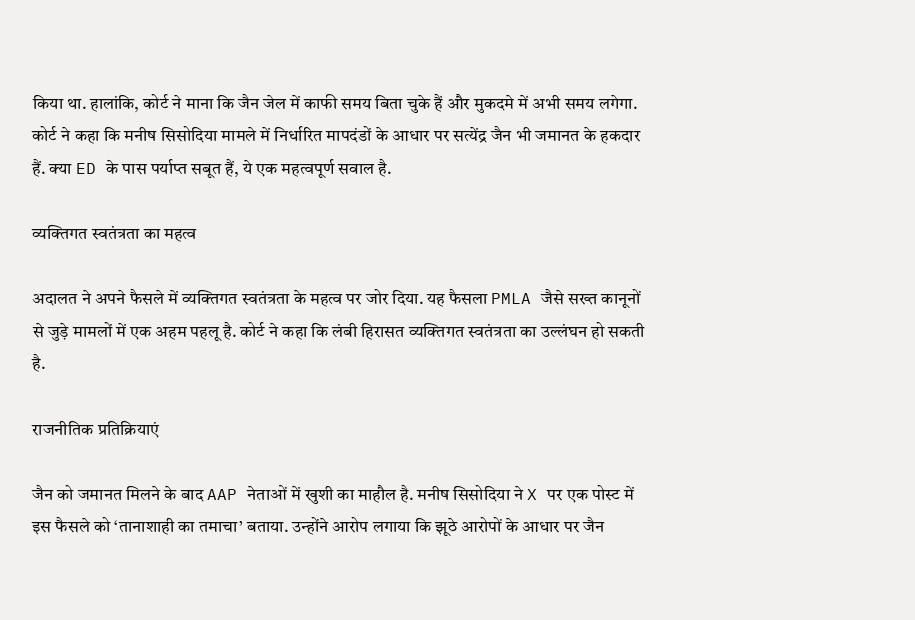किया था. हालांकि, कोर्ट ने माना कि जैन जेल में काफी समय बिता चुके हैं और मुकदमे में अभी समय लगेगा. कोर्ट ने कहा कि मनीष सिसोदिया मामले में निर्धारित मापदंडों के आधार पर सत्येंद्र जैन भी जमानत के हकदार हैं. क्या ED के पास पर्याप्त सबूत हैं, ये एक महत्वपूर्ण सवाल है.

व्यक्तिगत स्वतंत्रता का महत्व

अदालत ने अपने फैसले में व्यक्तिगत स्वतंत्रता के महत्व पर जोर दिया. यह फैसला PMLA जैसे सख्त कानूनों से जुड़े मामलों में एक अहम पहलू है. कोर्ट ने कहा कि लंबी हिरासत व्यक्तिगत स्वतंत्रता का उल्लंघन हो सकती है.

राजनीतिक प्रतिक्रियाएं

जैन को जमानत मिलने के बाद AAP नेताओं में खुशी का माहौल है. मनीष सिसोदिया ने X पर एक पोस्ट में इस फैसले को ‘तानाशाही का तमाचा’ बताया. उन्होंने आरोप लगाया कि झूठे आरोपों के आधार पर जैन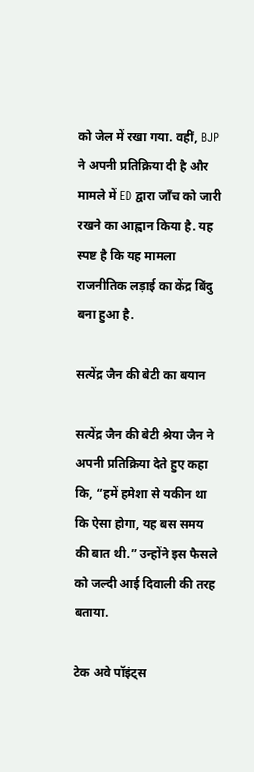को जेल में रखा गया. वहीं, BJP ने अपनी प्रतिक्रिया दी है और मामले में ED द्वारा जाँच को जारी रखने का आह्वान किया है. यह स्पष्ट है कि यह मामला राजनीतिक लड़ाई का केंद्र बिंदु बना हुआ है.

सत्येंद्र जैन की बेटी का बयान

सत्येंद्र जैन की बेटी श्रेया जैन ने अपनी प्रतिक्रिया देते हुए कहा कि, “हमें हमेशा से यकीन था कि ऐसा होगा, यह बस समय की बात थी.” उन्होंने इस फैसले को जल्दी आई दिवाली की तरह बताया.

टेक अवे पॉइंट्स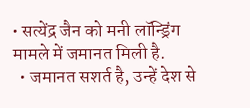• सत्येंद्र जैन को मनी लॉन्ड्रिंग मामले में जमानत मिली है.
  • जमानत सशर्त है, उन्हें देश से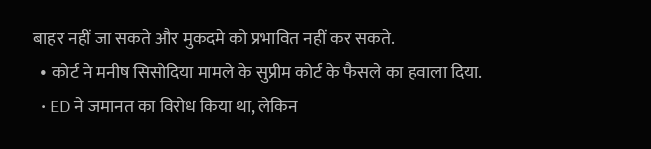बाहर नहीं जा सकते और मुकदमे को प्रभावित नहीं कर सकते.
  • कोर्ट ने मनीष सिसोदिया मामले के सुप्रीम कोर्ट के फैसले का हवाला दिया.
  • ED ने जमानत का विरोध किया था, लेकिन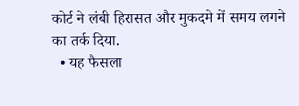कोर्ट ने लंबी हिरासत और मुकदमे में समय लगने का तर्क दिया.
  • यह फैसला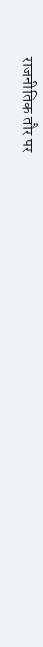राजनीतिक तौर पर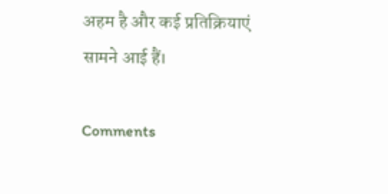अहम है और कई प्रतिक्रियाएं सामने आई हैं।

Comments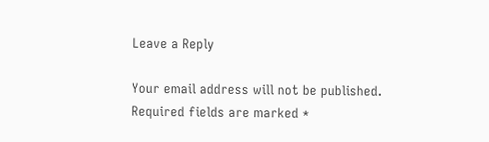Leave a Reply

Your email address will not be published. Required fields are marked *